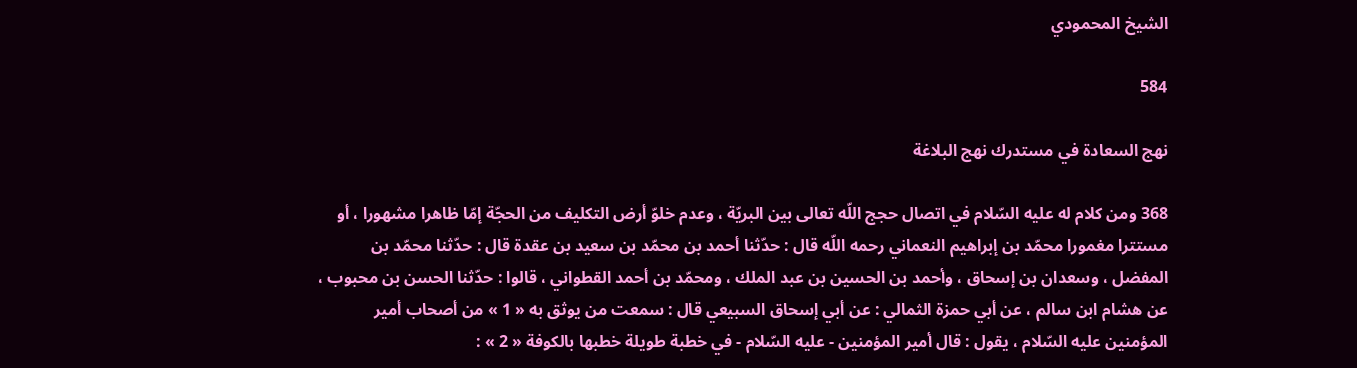الشيخ المحمودي

584

نهج السعادة في مستدرك نهج البلاغة

368 ومن كلام له عليه السّلام في اتصال حجج اللّه تعالى بين البريّة ، وعدم خلوّ أرض التكليف من الحجّة إمّا ظاهرا مشهورا ، أو مستترا مغمورا محمّد بن إبراهيم النعماني رحمه اللّه قال : حدّثنا أحمد بن محمّد بن سعيد بن عقدة قال : حدّثنا محمّد بن المفضل ، وسعدان بن إسحاق ، وأحمد بن الحسين بن عبد الملك ، ومحمّد بن أحمد القطواني ، قالوا : حدّثنا الحسن بن محبوب ، عن هشام ابن سالم ، عن أبي حمزة الثمالي : عن أبي إسحاق السبيعي قال : سمعت من يوثق به « 1 » من أصحاب أمير المؤمنين عليه السّلام ، يقول : قال أمير المؤمنين - عليه السّلام - في خطبة طويلة خطبها بالكوفة « 2 » :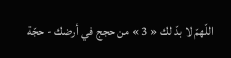اللّهمّ لا بدّ لك « 3 » من حجج في أرضك - حجّة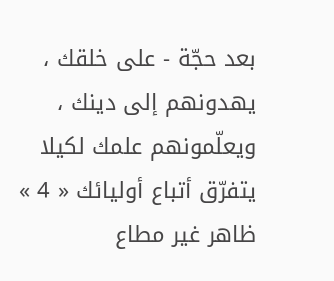بعد حجّة - على خلقك ، يهدونهم إلى دينك ، ويعلّمونهم علمك لكيلا يتفرّق أتباع أوليائك « 4 » ظاهر غير مطاع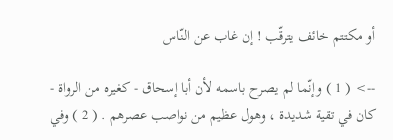أو مكتتم خائف يترقّب ! إن غاب عن النّاس

--> ( 1 ) وإنّما لم يصرح باسمه لأن أبا إسحاق - كغيره من الرواة - كان في تقية شديدة ، وهول عظيم من نواصب عصرهم . ( 2 ) وفي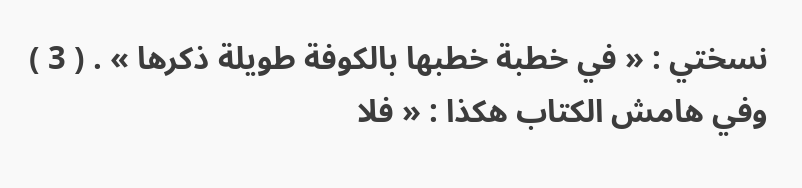نسختي : « في خطبة خطبها بالكوفة طويلة ذكرها » . ( 3 ) وفي هامش الكتاب هكذا : « فلا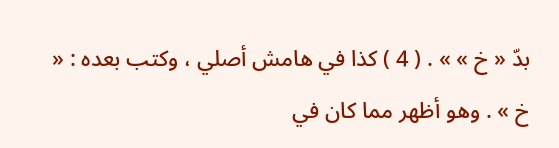بدّ « خ » » . ( 4 ) كذا في هامش أصلي ، وكتب بعده : « خ » . وهو أظهر مما كان في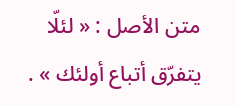متن الأصل : « لئلّا يتفرّق أتباع أولئك » .